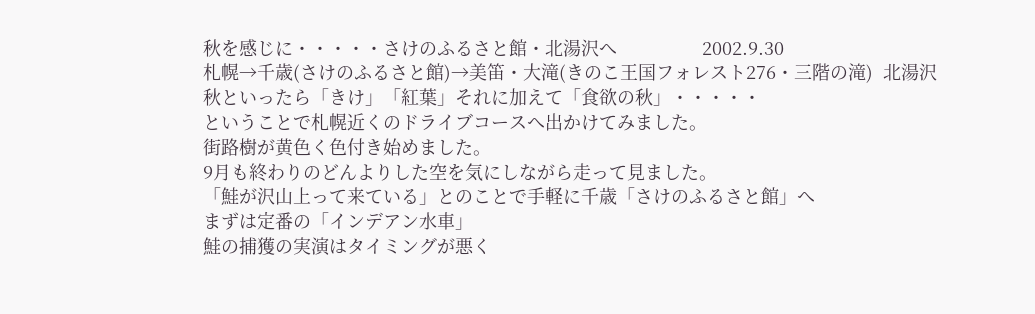秋を感じに・・・・・さけのふるさと館・北湯沢へ                 2002.9.30
札幌→千歳(さけのふるさと館)→美笛・大滝(きのこ王国フォレスト276・三階の滝)  北湯沢
秋といったら「きけ」「紅葉」それに加えて「食欲の秋」・・・・・
ということで札幌近くのドライブコースへ出かけてみました。
街路樹が黄色く色付き始めました。
9月も終わりのどんよりした空を気にしながら走って見ました。
「鮭が沢山上って来ている」とのことで手軽に千歳「さけのふるさと館」へ
まずは定番の「インデアン水車」
鮭の捕獲の実演はタイミングが悪く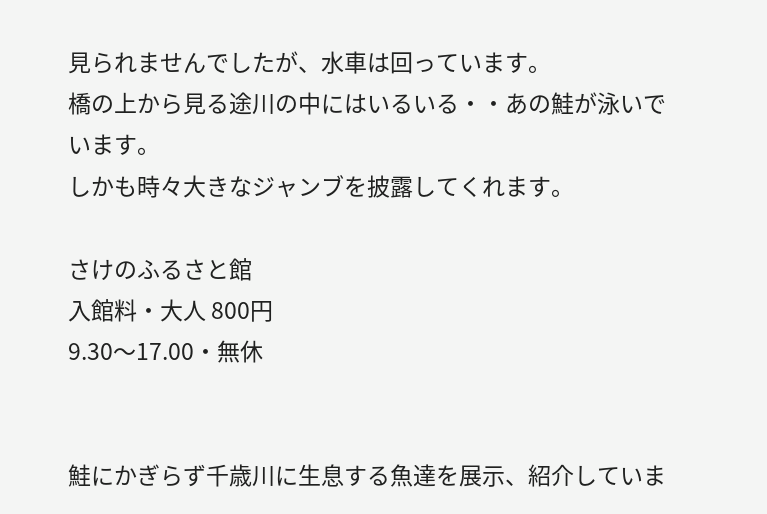見られませんでしたが、水車は回っています。
橋の上から見る途川の中にはいるいる・・あの鮭が泳いでいます。
しかも時々大きなジャンブを披露してくれます。

さけのふるさと館
入館料・大人 800円
9.30〜17.00・無休


鮭にかぎらず千歳川に生息する魚達を展示、紹介していま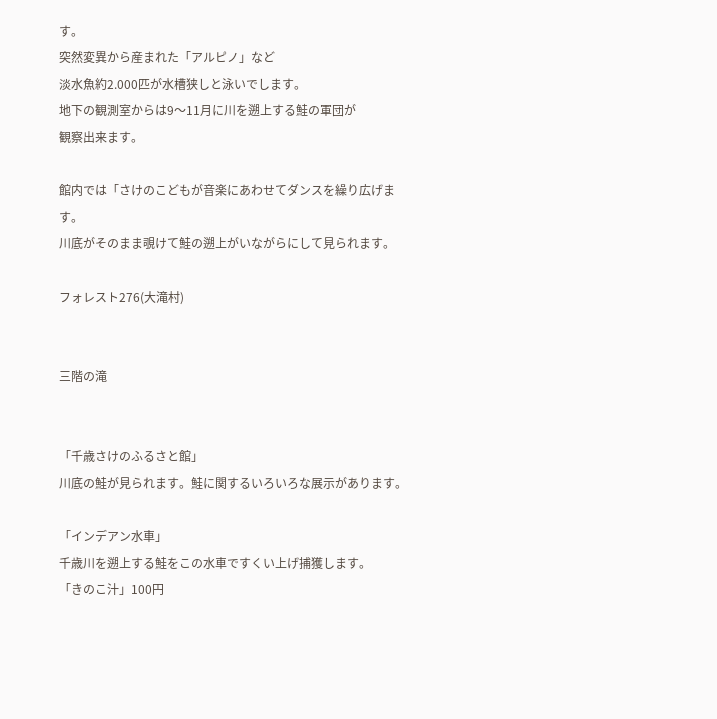す。
突然変異から産まれた「アルピノ」など
淡水魚約2.000匹が水槽狭しと泳いでします。
地下の観測室からは9〜11月に川を遡上する鮭の軍団が
観察出来ます。

館内では「さけのこどもが音楽にあわせてダンスを繰り広げます。
川底がそのまま覗けて鮭の遡上がいながらにして見られます。

フォレスト276(大滝村)


三階の滝


「千歳さけのふるさと館」
川底の鮭が見られます。鮭に関するいろいろな展示があります。

「インデアン水車」
千歳川を遡上する鮭をこの水車ですくい上げ捕獲します。
「きのこ汁」100円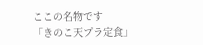ここの名物です
「きのこ天プラ定食」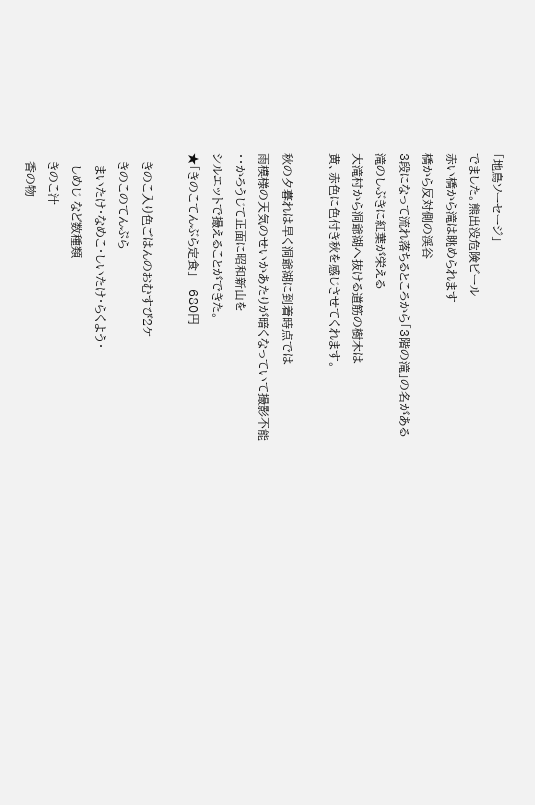「地鳥ソーセージ」
でました。熊出没危険ビール
赤い橋から滝は眺められます
橋から反対側の渓谷
3段になって流れ落ちるところから「3階の滝」の名がある
滝のしぶきに紅葉が栄える
大滝村から洞爺湖へ抜ける道筋の樹木は
黄、赤色に色付き秋を感じさせてくれます。

秋の夕暮れは早く洞爺湖に到着時点では
雨模様の天気のせいかあたりが暗くなっていて撮影不能
・・かろうじて正面に昭和新山を
シルエットで撮えることができた。
★「きのこてんぶら定食」   680円

  きのこ入り色ごはんのおむすび2ケ
  きのこのてんぷら
   まいたけ・なめこ・しいたけ・らくよう・
   しめじ など数種類
  きのこ汁
  香の物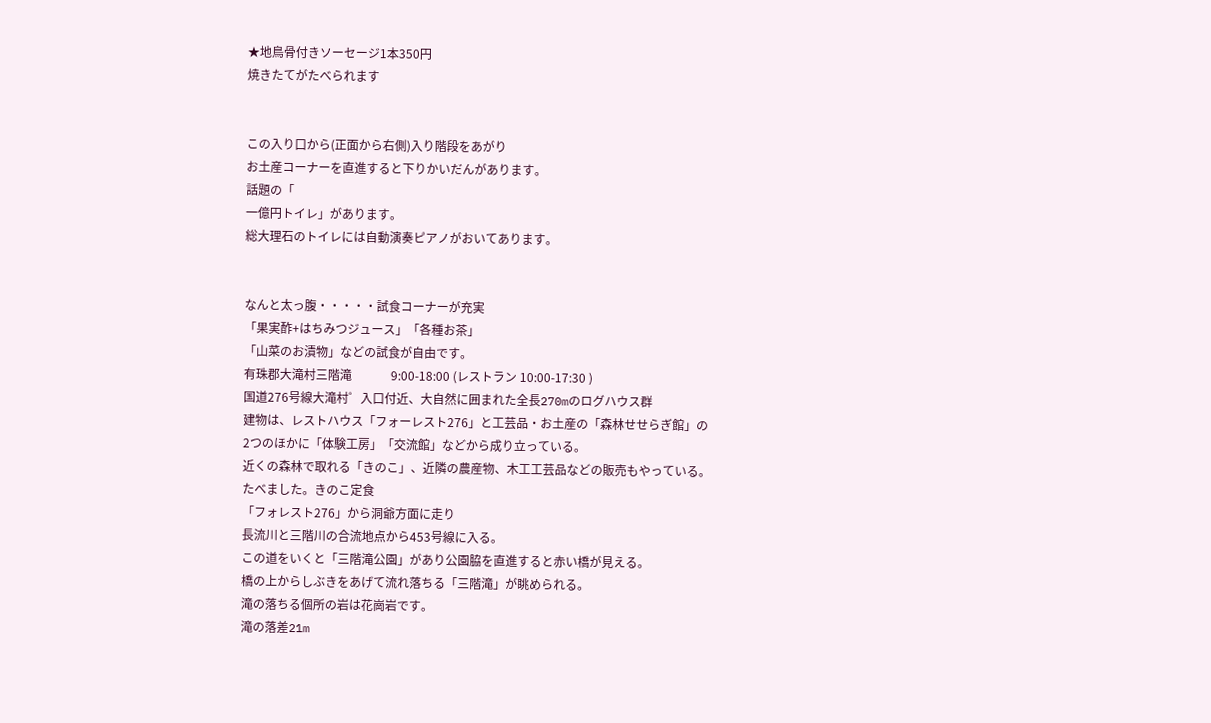★地鳥骨付きソーセージ1本350円
焼きたてがたべられます


この入り口から(正面から右側)入り階段をあがり
お土産コーナーを直進すると下りかいだんがあります。
話題の「
一億円トイレ」があります。
総大理石のトイレには自動演奏ピアノがおいてあります。


なんと太っ腹・・・・・試食コーナーが充実
「果実酢+はちみつジュース」「各種お茶」
「山菜のお漬物」などの試食が自由です。
有珠郡大滝村三階滝             9:00-18:00 (レストラン 10:00-17:30 )
国道276号線大滝村゜入口付近、大自然に囲まれた全長270mのログハウス群
建物は、レストハウス「フォーレスト276」と工芸品・お土産の「森林せせらぎ館」の
2つのほかに「体験工房」「交流館」などから成り立っている。
近くの森林で取れる「きのこ」、近隣の農産物、木工工芸品などの販売もやっている。
たべました。きのこ定食
「フォレスト276」から洞爺方面に走り
長流川と三階川の合流地点から453号線に入る。
この道をいくと「三階滝公園」があり公園脇を直進すると赤い橋が見える。
橋の上からしぶきをあげて流れ落ちる「三階滝」が眺められる。
滝の落ちる個所の岩は花崗岩です。
滝の落差21m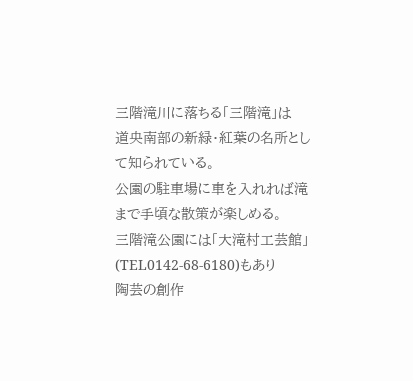三階滝川に落ちる「三階滝」は
道央南部の新緑・紅葉の名所として知られている。
公園の駐車場に車を入れれば滝まで手頃な散策が楽しめる。
三階滝公園には「大滝村工芸館」(TEL0142-68-6180)もあり
陶芸の創作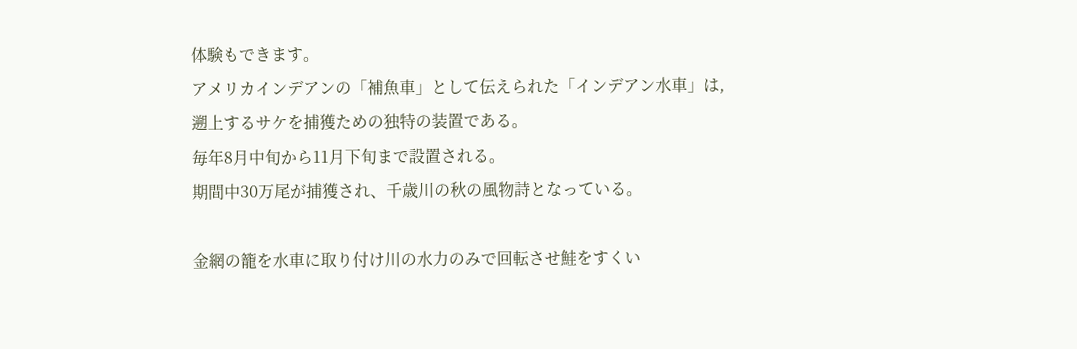体験もできます。
アメリカインデアンの「補魚車」として伝えられた「インデアン水車」は,
遡上するサケを捕獲ための独特の装置である。
毎年8月中旬から11月下旬まで設置される。
期間中30万尾が捕獲され、千歳川の秋の風物詩となっている。

金網の籠を水車に取り付け川の水力のみで回転させ鮭をすくい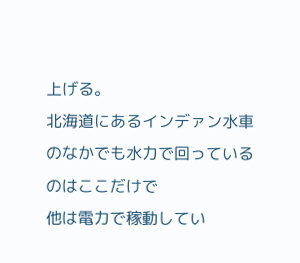上げる。
北海道にあるインデァン水車のなかでも水力で回っているのはここだけで
他は電力で稼動してい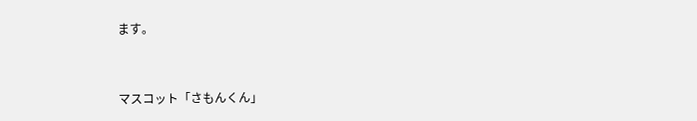ます。


マスコット「さもんくん」